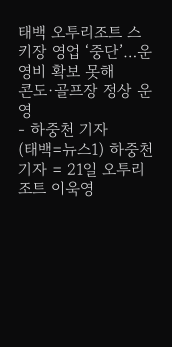태백 오투리조트 스키장 영업 ‘중단’…운영비 확보 못해
콘도·골프장 정상 운영
- 하중천 기자
(태백=뉴스1) 하중천 기자 = 21일 오투리조트 이욱영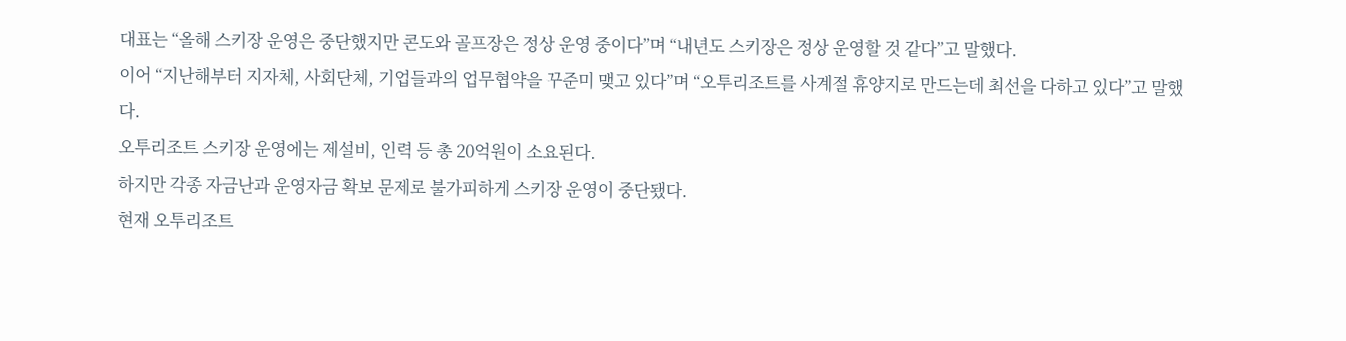대표는 “올해 스키장 운영은 중단했지만 콘도와 골프장은 정상 운영 중이다”며 “내년도 스키장은 정상 운영할 것 같다”고 말했다.
이어 “지난해부터 지자체, 사회단체, 기업들과의 업무협약을 꾸준미 맺고 있다”며 “오투리조트를 사계절 휴양지로 만드는데 최선을 다하고 있다”고 말했다.
오투리조트 스키장 운영에는 제설비, 인력 등 총 20억원이 소요된다.
하지만 각종 자금난과 운영자금 확보 문제로 불가피하게 스키장 운영이 중단됐다.
현재 오투리조트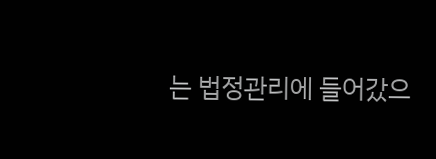는 법정관리에 들어갔으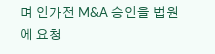며 인가전 M&A 승인을 법원에 요청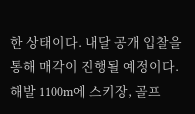한 상태이다. 내달 공개 입찰을 통해 매각이 진행될 예정이다.
해발 1100m에 스키장, 골프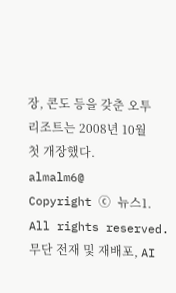장, 콘도 등을 갖춘 오투리조트는 2008년 10월 첫 개장했다.
almalm6@
Copyright ⓒ 뉴스1. All rights reserved. 무단 전재 및 재배포, AI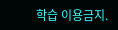학습 이용금지.